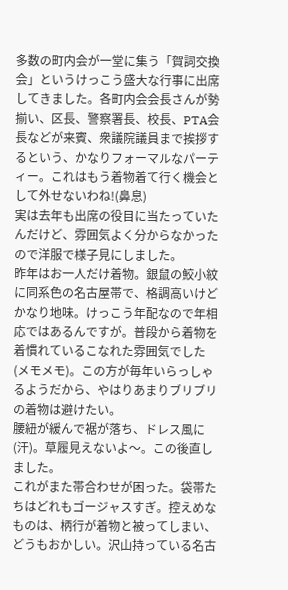多数の町内会が一堂に集う「賀詞交換会」というけっこう盛大な行事に出席してきました。各町内会会長さんが勢揃い、区長、警察署長、校長、PTA会長などが来賓、衆議院議員まで挨拶するという、かなりフォーマルなパーティー。これはもう着物着て行く機会として外せないわね!(鼻息)
実は去年も出席の役目に当たっていたんだけど、雰囲気よく分からなかったので洋服で様子見にしました。
昨年はお一人だけ着物。銀鼠の鮫小紋に同系色の名古屋帯で、格調高いけどかなり地味。けっこう年配なので年相応ではあるんですが。普段から着物を着慣れているこなれた雰囲気でした(メモメモ)。この方が毎年いらっしゃるようだから、やはりあまりブリブリの着物は避けたい。
腰紐が緩んで裾が落ち、ドレス風に(汗)。草履見えないよ〜。この後直しました。
これがまた帯合わせが困った。袋帯たちはどれもゴージャスすぎ。控えめなものは、柄行が着物と被ってしまい、どうもおかしい。沢山持っている名古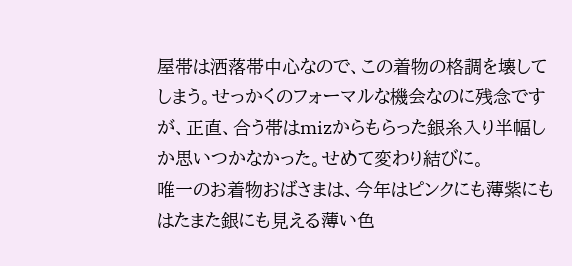屋帯は洒落帯中心なので、この着物の格調を壊してしまう。せっかくのフォーマルな機会なのに残念ですが、正直、合う帯はmizからもらった銀糸入り半幅しか思いつかなかった。せめて変わり結びに。
唯一のお着物おばさまは、今年はピンクにも薄紫にもはたまた銀にも見える薄い色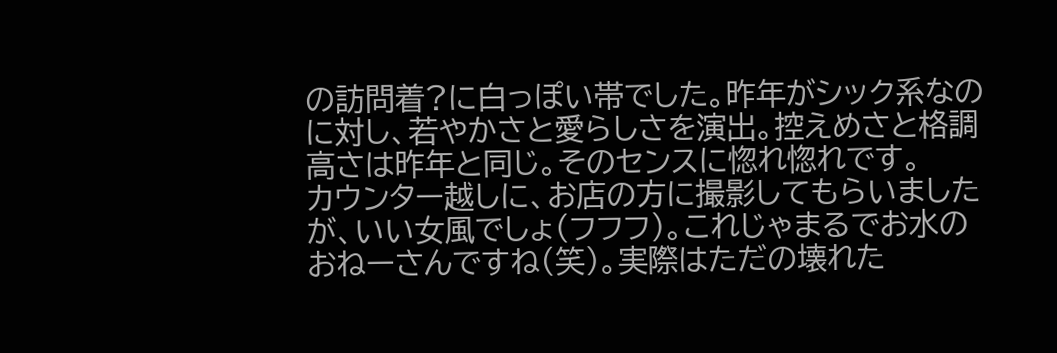の訪問着?に白っぽい帯でした。昨年がシック系なのに対し、若やかさと愛らしさを演出。控えめさと格調高さは昨年と同じ。そのセンスに惚れ惚れです。
カウンター越しに、お店の方に撮影してもらいましたが、いい女風でしょ(フフフ)。これじゃまるでお水のおねーさんですね(笑)。実際はただの壊れた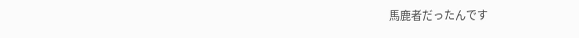馬鹿者だったんです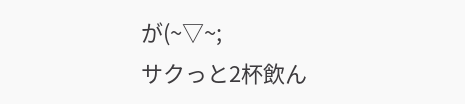が(~▽~;
サクっと2杯飲ん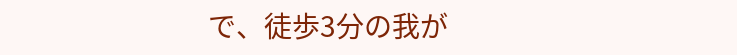で、徒歩3分の我が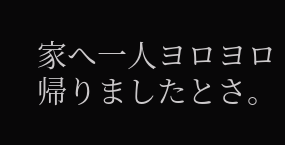家へ一人ヨロヨロ帰りましたとさ。